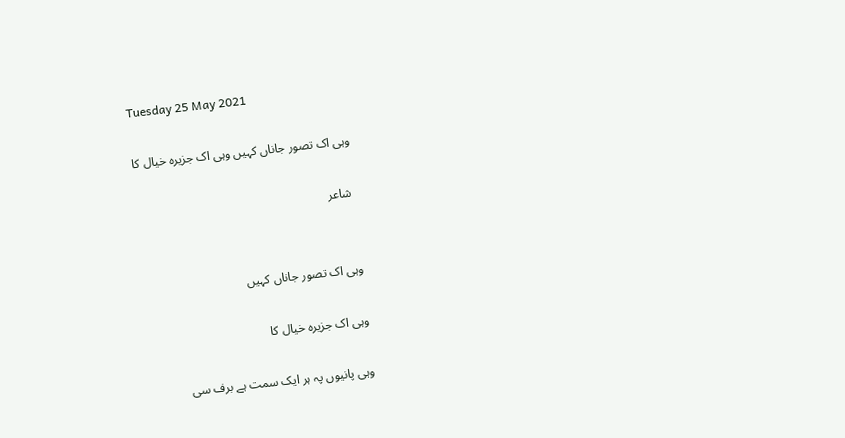Tuesday 25 May 2021

وہی اک تصور جاناں کہیں وہی اک جزیرہ خیال کا

 شاعر


وہی اک تصور جاناں کہیں

وہی اک جزیرہ خیال کا

وہی پانیوں پہ ہر ایک سمت ہے برف سی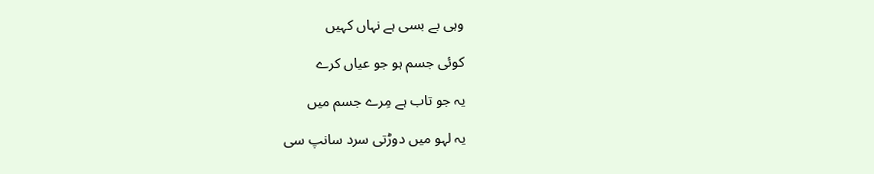وہی بے بسی ہے نہاں کہیں

کوئی جسم ہو جو عیاں کرے

یہ جو تاب ہے مِرے جسم میں

یہ لہو میں دوڑتی سرد سانپ سی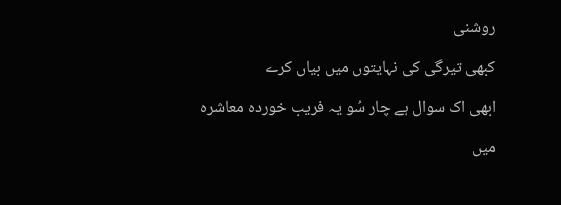روشنی

کبھی تیرگی کی نہایتوں میں بیاں کرے

ابھی اک سوال ہے چار سُو یہ فریب خوردہ معاشرہ

میں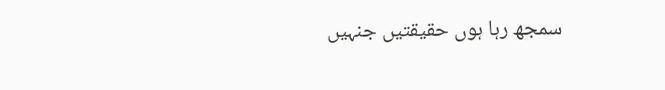سمجھ رہا ہوں حقیقتیں جنہیں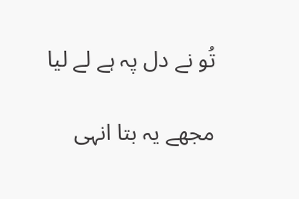تُو نے دل پہ ہے لے لیا

مجھے یہ بتا انہی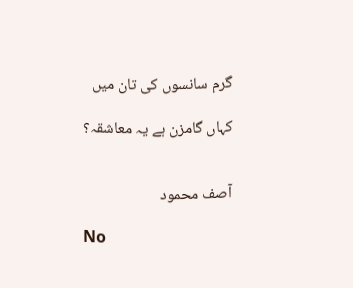گرم سانسوں کی تان میں

کہاں گامزن ہے یہ معاشقہ؟


آصف محمود

No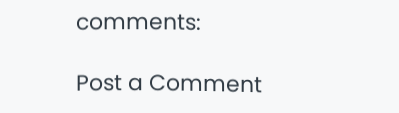comments:

Post a Comment